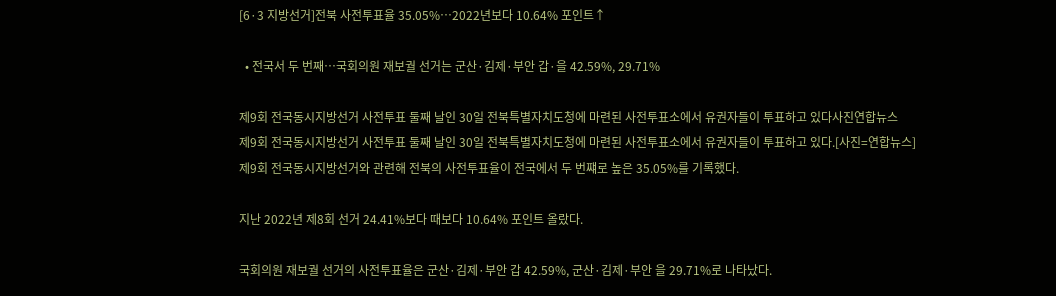[6·3 지방선거]전북 사전투표율 35.05%…2022년보다 10.64% 포인트↑

  • 전국서 두 번째…국회의원 재보궐 선거는 군산·김제·부안 갑·을 42.59%, 29.71%

제9회 전국동시지방선거 사전투표 둘째 날인 30일 전북특별자치도청에 마련된 사전투표소에서 유권자들이 투표하고 있다사진연합뉴스
제9회 전국동시지방선거 사전투표 둘째 날인 30일 전북특별자치도청에 마련된 사전투표소에서 유권자들이 투표하고 있다.[사진=연합뉴스]
제9회 전국동시지방선거와 관련해 전북의 사전투표율이 전국에서 두 번쨰로 높은 35.05%를 기록했다.

지난 2022년 제8회 선거 24.41%보다 때보다 10.64% 포인트 올랐다.

국회의원 재보궐 선거의 사전투표율은 군산·김제·부안 갑 42.59%, 군산·김제·부안 을 29.71%로 나타났다.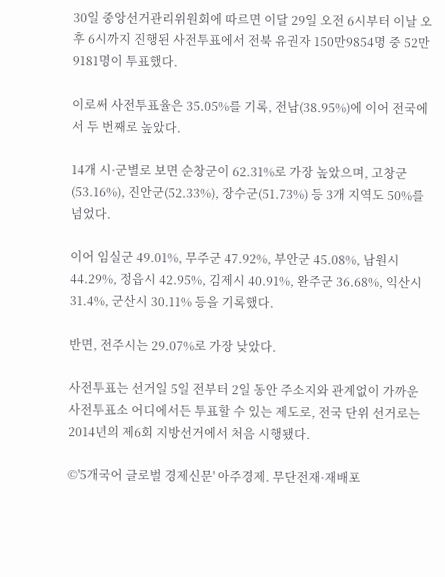30일 중앙선거관리위원회에 따르면 이달 29일 오전 6시부터 이날 오후 6시까지 진행된 사전투표에서 전북 유권자 150만9854명 중 52만9181명이 투표했다.

이로써 사전투표율은 35.05%를 기록, 전남(38.95%)에 이어 전국에서 두 번째로 높았다.

14개 시·군별로 보면 순창군이 62.31%로 가장 높았으며, 고창군(53.16%), 진안군(52.33%), 장수군(51.73%) 등 3개 지역도 50%를 넘었다.

이어 임실군 49.01%, 무주군 47.92%, 부안군 45.08%, 남원시 44.29%, 정읍시 42.95%, 김제시 40.91%, 완주군 36.68%, 익산시 31.4%, 군산시 30.11% 등을 기록했다.

반면, 전주시는 29.07%로 가장 낮았다.

사전투표는 선거일 5일 전부터 2일 동안 주소지와 관계없이 가까운 사전투표소 어디에서든 투표할 수 있는 제도로, 전국 단위 선거로는 2014년의 제6회 지방선거에서 처음 시행됐다.

©'5개국어 글로벌 경제신문' 아주경제. 무단전재·재배포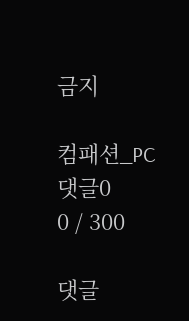금지

컴패션_PC
댓글0
0 / 300

댓글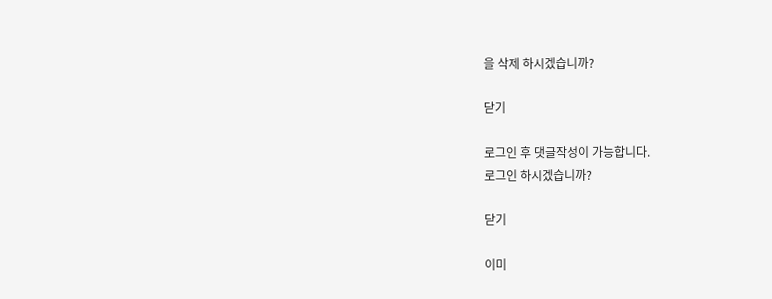을 삭제 하시겠습니까?

닫기

로그인 후 댓글작성이 가능합니다.
로그인 하시겠습니까?

닫기

이미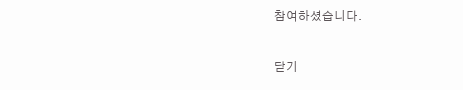참여하셨습니다.

닫기